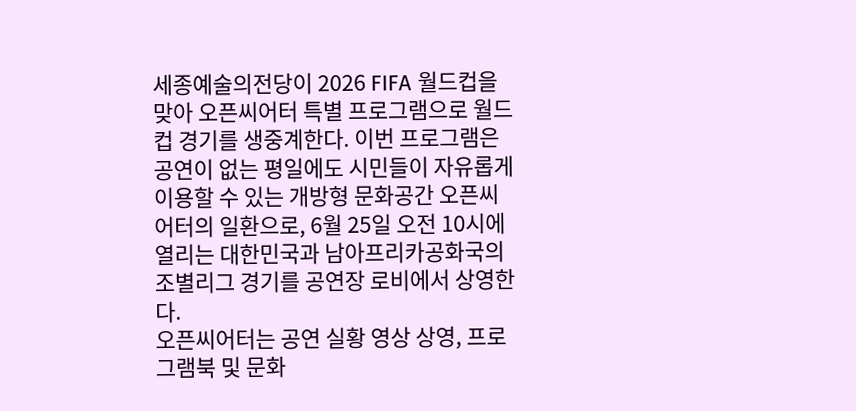세종예술의전당이 2026 FIFA 월드컵을 맞아 오픈씨어터 특별 프로그램으로 월드컵 경기를 생중계한다. 이번 프로그램은 공연이 없는 평일에도 시민들이 자유롭게 이용할 수 있는 개방형 문화공간 오픈씨어터의 일환으로, 6월 25일 오전 10시에 열리는 대한민국과 남아프리카공화국의 조별리그 경기를 공연장 로비에서 상영한다.
오픈씨어터는 공연 실황 영상 상영, 프로그램북 및 문화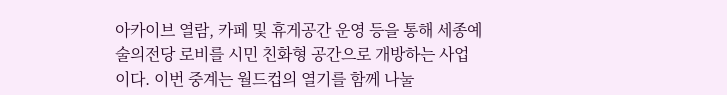아카이브 열람, 카페 및 휴게공간 운영 등을 통해 세종예술의전당 로비를 시민 친화형 공간으로 개방하는 사업이다. 이번 중계는 월드컵의 열기를 함께 나눌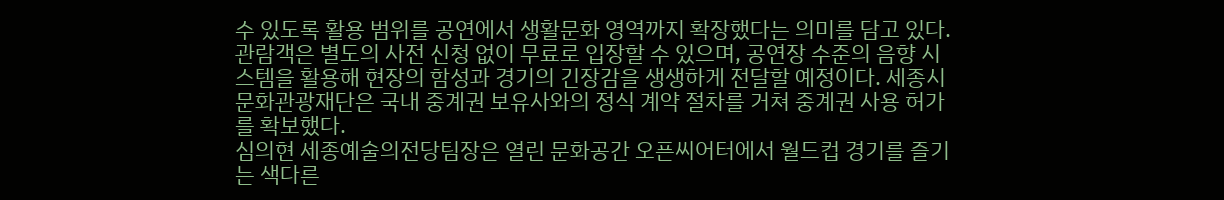수 있도록 활용 범위를 공연에서 생활문화 영역까지 확장했다는 의미를 담고 있다.
관람객은 별도의 사전 신청 없이 무료로 입장할 수 있으며, 공연장 수준의 음향 시스템을 활용해 현장의 함성과 경기의 긴장감을 생생하게 전달할 예정이다. 세종시문화관광재단은 국내 중계권 보유사와의 정식 계약 절차를 거쳐 중계권 사용 허가를 확보했다.
심의현 세종예술의전당팀장은 열린 문화공간 오픈씨어터에서 월드컵 경기를 즐기는 색다른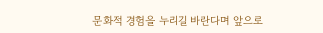문화적 경험을 누리길 바란다며 앞으로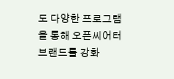도 다양한 프로그램을 통해 오픈씨어터 브랜드를 강화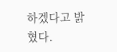하겠다고 밝혔다.